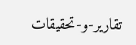تقارير-و-تحقيقات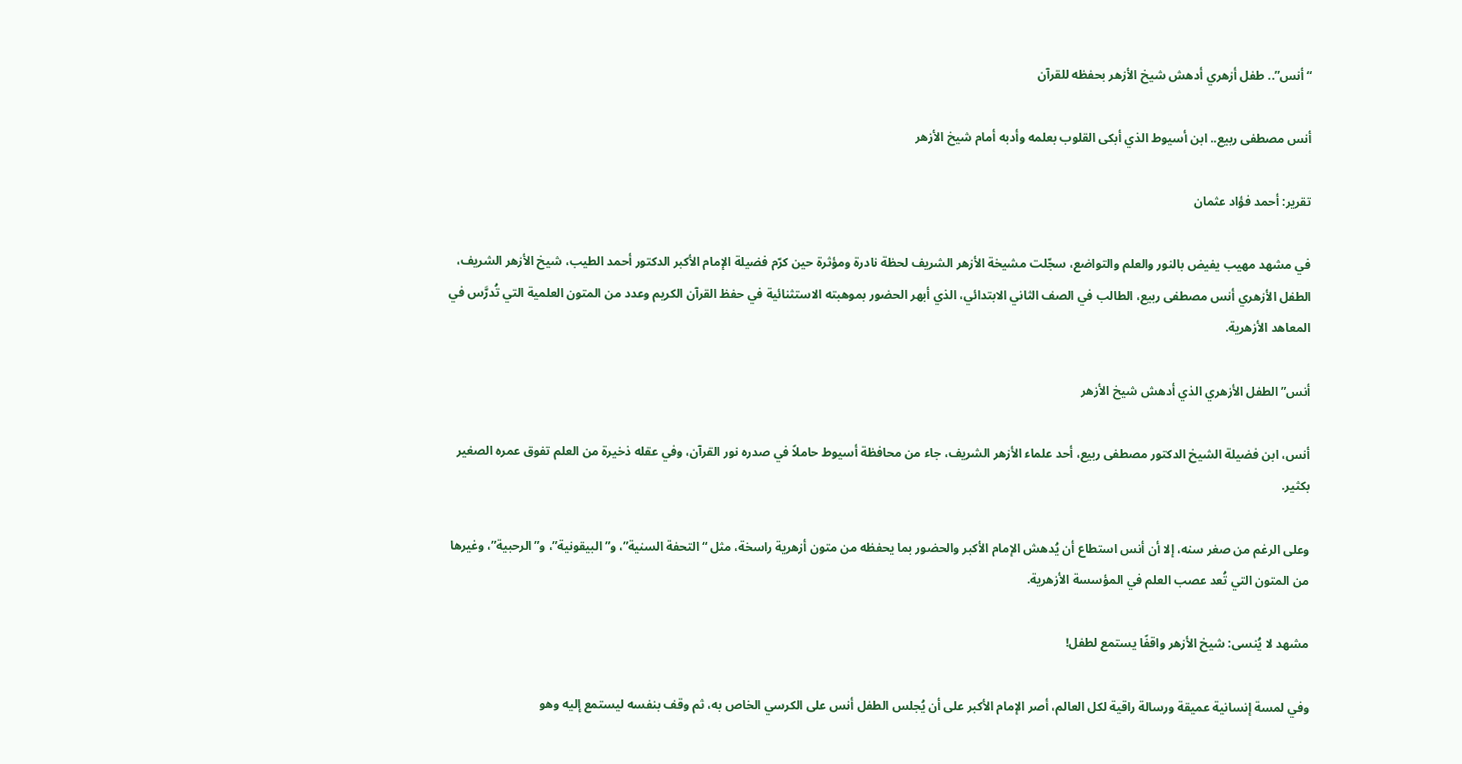“أنس”.. طفل أزهري أدهش شيخ الأزهر بحفظه للقرآن

أنس مصطفى ربيع.. ابن أسيوط الذي أبكى القلوب بعلمه وأدبه أمام شيخ الأزهر

تقرير: أحمد فؤاد عثمان

في مشهد مهيب يفيض بالنور والعلم والتواضع، سجّلت مشيخة الأزهر الشريف لحظة نادرة ومؤثرة حين كرّم فضيلة الإمام الأكبر الدكتور أحمد الطيب، شيخ الأزهر الشريف، الطفل الأزهري أنس مصطفى ربيع، الطالب في الصف الثاني الابتدائي، الذي أبهر الحضور بموهبته الاستثنائية في حفظ القرآن الكريم وعدد من المتون العلمية التي تُدرَّس في المعاهد الأزهرية.

أنس” الطفل الأزهري الذي أدهش شيخ الأزهر

أنس، ابن فضيلة الشيخ الدكتور مصطفى ربيع، أحد علماء الأزهر الشريف، جاء من محافظة أسيوط حاملاً في صدره نور القرآن، وفي عقله ذخيرة من العلم تفوق عمره الصغير بكثير.

وعلى الرغم من صغر سنه، إلا أن أنس استطاع أن يُدهش الإمام الأكبر والحضور بما يحفظه من متون أزهرية راسخة، مثل “التحفة السنية”، و”البيقونية”، و”الرحبية”، وغيرها من المتون التي تُعد عصب العلم في المؤسسة الأزهرية.

مشهد لا يُنسى: شيخ الأزهر واقفًا يستمع لطفل!

وفي لمسة إنسانية عميقة ورسالة راقية لكل العالم، أصر الإمام الأكبر على أن يُجلس الطفل أنس على الكرسي الخاص به، ثم وقف بنفسه ليستمع إليه وهو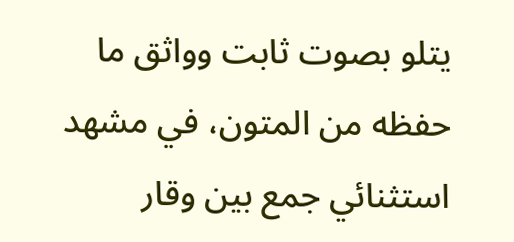يتلو بصوت ثابت وواثق ما حفظه من المتون، في مشهد استثنائي جمع بين وقار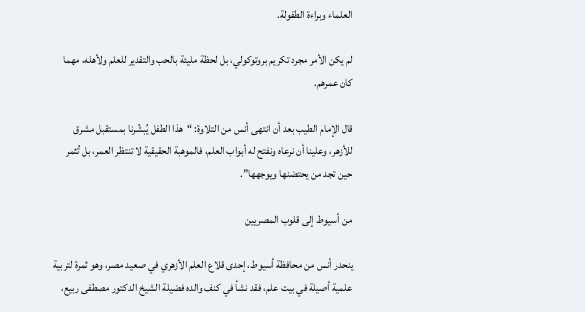العلماء وبراءة الطفولة.

لم يكن الأمر مجرد تكريم بروتوكولي، بل لحظة مليئة بالحب والتقدير للعلم ولأهله، مهما كان عمرهم.

قال الإمام الطيب بعد أن انتهى أنس من التلاوة: “هذا الطفل يُبشّرنا بمستقبل مشرق للأزهر، وعلينا أن نرعاه ونفتح له أبواب العلم، فالموهبة الحقيقية لا تنتظر العمر، بل تُثمر حين تجد من يحتضنها ويوجهها”.

من أسيوط إلى قلوب المصريين

ينحدر أنس من محافظة أسيوط، إحدى قلاع العلم الأزهري في صعيد مصر، وهو ثمرة لتربية علمية أصيلة في بيت علم، فقد نشأ في كنف والده فضيلة الشيخ الدكتور مصطفى ربيع،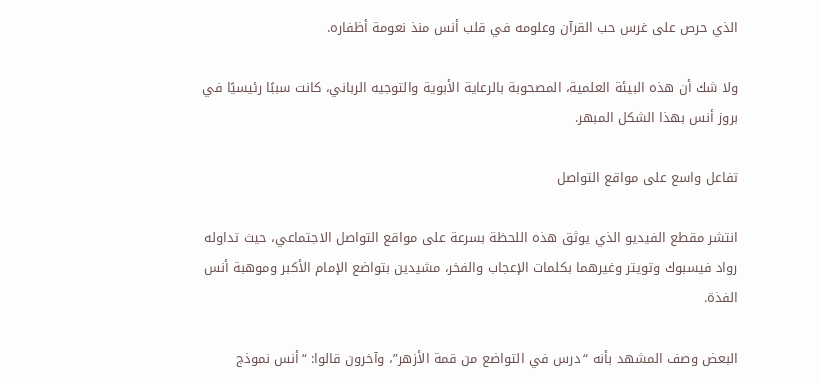الذي حرص على غرس حب القرآن وعلومه في قلب أنس منذ نعومة أظفاره.

ولا شك أن هذه البيئة العلمية، المصحوبة بالرعاية الأبوية والتوجيه الرباني، كانت سببًا رئيسيًا في بروز أنس بهذا الشكل المبهر.

تفاعل واسع على مواقع التواصل

انتشر مقطع الفيديو الذي يوثق هذه اللحظة بسرعة على مواقع التواصل الاجتماعي، حيث تداوله رواد فيسبوك وتويتر وغيرهما بكلمات الإعجاب والفخر، مشيدين بتواضع الإمام الأكبر وموهبة أنس الفذة.

البعض وصف المشهد بأنه “درس في التواضع من قمة الأزهر”، وآخرون قالوا: “أنس نموذج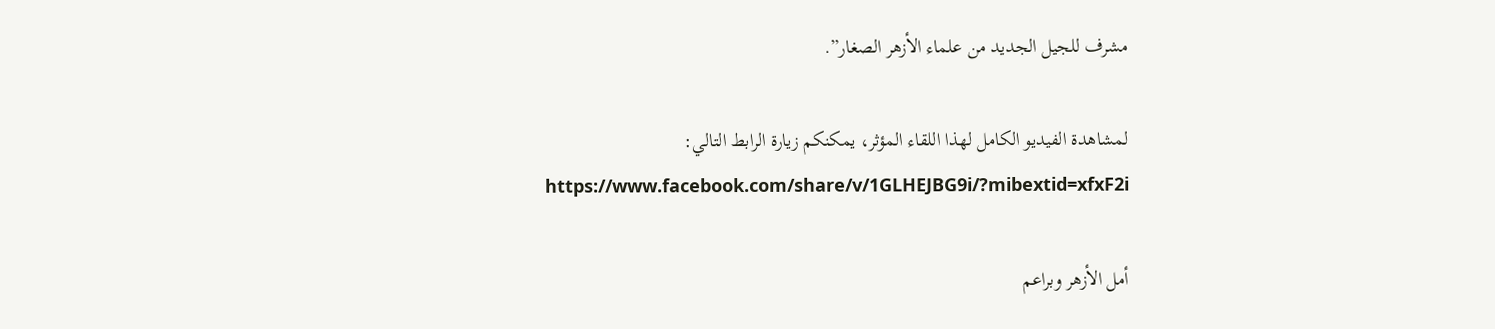مشرف للجيل الجديد من علماء الأزهر الصغار”.

لمشاهدة الفيديو الكامل لهذا اللقاء المؤثر، يمكنكم زيارة الرابط التالي:
https://www.facebook.com/share/v/1GLHEJBG9i/?mibextid=xfxF2i

أمل الأزهر وبراعم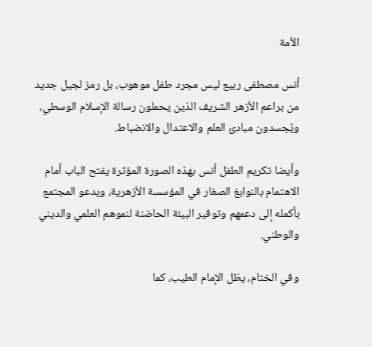الأمة

أنس مصطفى ربيع ليس مجرد طفل موهوب، بل رمز لجيل جديد من براعم الأزهر الشريف الذين يحملون رسالة الإسلام الوسطي، ويُجسدون مبادئ العلم والاعتدال والانضباط.

وأيضا تكريم الطفل أنس بهذه الصورة المؤثرة يفتح الباب أمام الاهتمام بالنوابغ الصغار في المؤسسة الأزهرية، ويدعو المجتمع بأكمله إلى دعمهم وتوفير البيئة الحاضنة لنموهم العلمي والديني والوطني.

وفي الختام، يظل الإمام الطيب، كما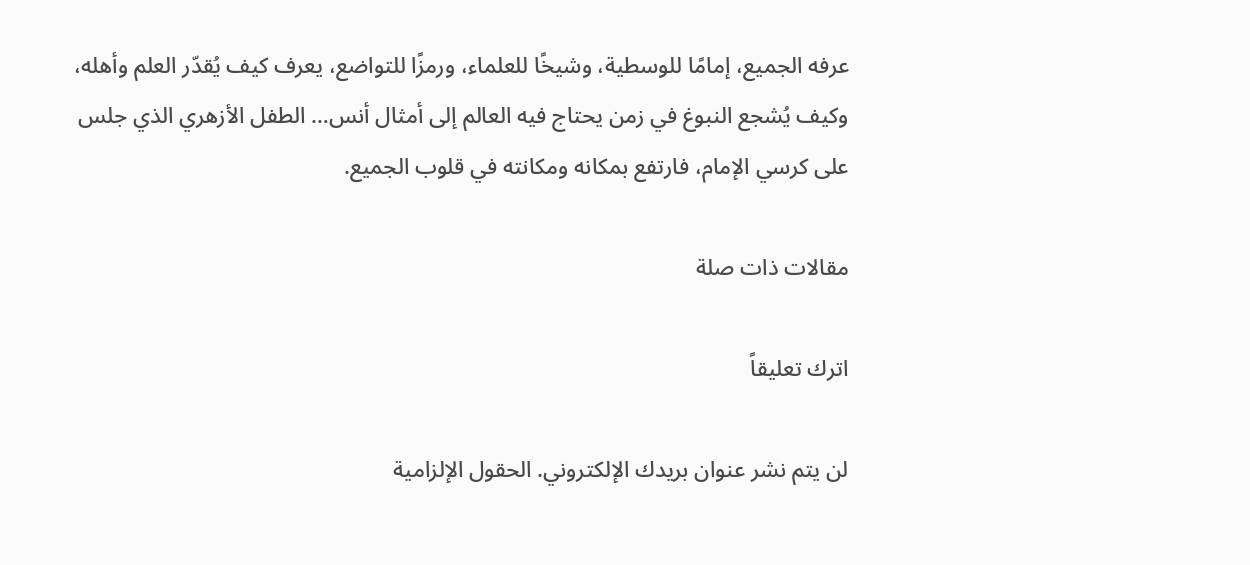عرفه الجميع، إمامًا للوسطية، وشيخًا للعلماء، ورمزًا للتواضع، يعرف كيف يُقدّر العلم وأهله، وكيف يُشجع النبوغ في زمن يحتاج فيه العالم إلى أمثال أنس… الطفل الأزهري الذي جلس على كرسي الإمام، فارتفع بمكانه ومكانته في قلوب الجميع.

مقالات ذات صلة

اترك تعليقاً

لن يتم نشر عنوان بريدك الإلكتروني. الحقول الإلزامية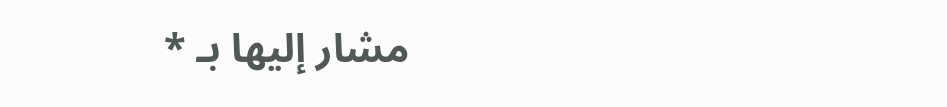مشار إليها بـ *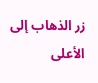زر الذهاب إلى الأعلى